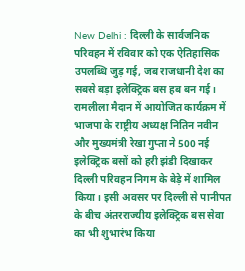New Delhi : दिल्ली के सार्वजनिक परिवहन में रविवार को एक ऐतिहासिक उपलब्धि जुड़ गई, जब राजधानी देश का सबसे बड़ा इलेक्ट्रिक बस हब बन गई। रामलीला मैदान में आयोजित कार्यक्रम में भाजपा के राष्ट्रीय अध्यक्ष नितिन नवीन और मुख्यमंत्री रेखा गुप्ता ने 500 नई इलेक्ट्रिक बसों को हरी झंडी दिखाकर दिल्ली परिवहन निगम के बेड़े में शामिल किया। इसी अवसर पर दिल्ली से पानीपत के बीच अंतरराज्यीय इलेक्ट्रिक बस सेवा का भी शुभारंभ किया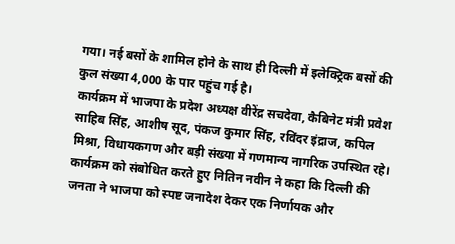गया। नई बसों के शामिल होने के साथ ही दिल्ली में इलेक्ट्रिक बसों की कुल संख्या 4,000 के पार पहुंच गई है।
कार्यक्रम में भाजपा के प्रदेश अध्यक्ष वीरेंद्र सचदेवा, कैबिनेट मंत्री प्रवेश साहिब सिंह, आशीष सूद, पंकज कुमार सिंह, रविंदर इंद्राज, कपिल मिश्रा, विधायकगण और बड़ी संख्या में गणमान्य नागरिक उपस्थित रहे। कार्यक्रम को संबोधित करते हुए नितिन नवीन ने कहा कि दिल्ली की जनता ने भाजपा को स्पष्ट जनादेश देकर एक निर्णायक और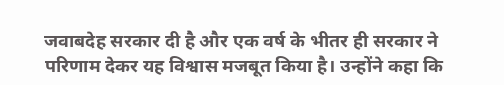जवाबदेह सरकार दी है और एक वर्ष के भीतर ही सरकार ने परिणाम देकर यह विश्वास मजबूत किया है। उन्होंने कहा कि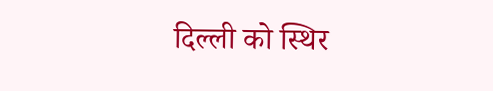दिल्ली को स्थिर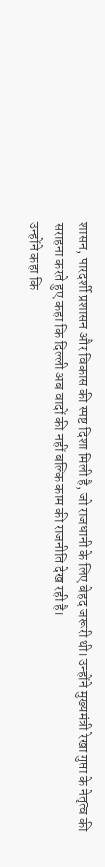शासन, पारदर्शी प्रशासन और विकास की स्पष्ट दिशा मिली है, जो राजधानी के लिए बेहद जरूरी थी। उन्होंने मुख्यमंत्री रेखा गुप्ता के नेतृत्व की सराहना करते हुए कहा कि दिल्ली अब वादों की नहीं बल्कि काम की राजनीति देख रही है।
उन्होंने कहा कि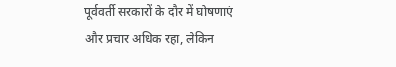पूर्ववर्ती सरकारों के दौर में घोषणाएं और प्रचार अधिक रहा, लेकिन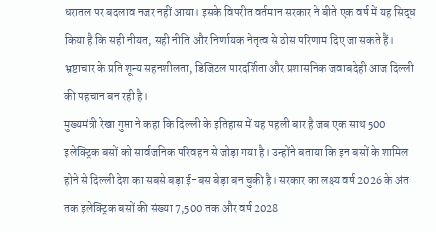धरातल पर बदलाव नजर नहीं आया। इसके विपरीत वर्तमान सरकार ने बीते एक वर्ष में यह सिद्ध किया है कि सही नीयत, सही नीति और निर्णायक नेतृत्व से ठोस परिणाम दिए जा सकते हैं। भ्रष्टाचार के प्रति शून्य सहनशीलता, डिजिटल पारदर्शिता और प्रशासनिक जवाबदेही आज दिल्ली की पहचान बन रही है।
मुख्यमंत्री रेखा गुप्ता ने कहा कि दिल्ली के इतिहास में यह पहली बार है जब एक साथ 500 इलेक्ट्रिक बसों को सार्वजनिक परिवहन से जोड़ा गया है। उन्होंने बताया कि इन बसों के शामिल होने से दिल्ली देश का सबसे बड़ा ई-बस बेड़ा बन चुकी है। सरकार का लक्ष्य वर्ष 2026 के अंत तक इलेक्ट्रिक बसों की संख्या 7,500 तक और वर्ष 2028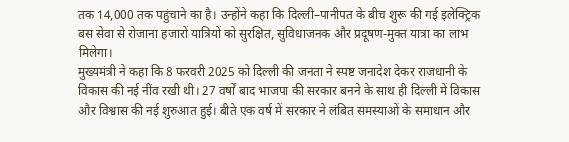तक 14,000 तक पहुंचाने का है। उन्होंने कहा कि दिल्ली–पानीपत के बीच शुरू की गई इलेक्ट्रिक बस सेवा से रोजाना हजारों यात्रियों को सुरक्षित, सुविधाजनक और प्रदूषण-मुक्त यात्रा का लाभ मिलेगा।
मुख्यमंत्री ने कहा कि 8 फरवरी 2025 को दिल्ली की जनता ने स्पष्ट जनादेश देकर राजधानी के विकास की नई नींव रखी थी। 27 वर्षों बाद भाजपा की सरकार बनने के साथ ही दिल्ली में विकास और विश्वास की नई शुरुआत हुई। बीते एक वर्ष में सरकार ने लंबित समस्याओं के समाधान और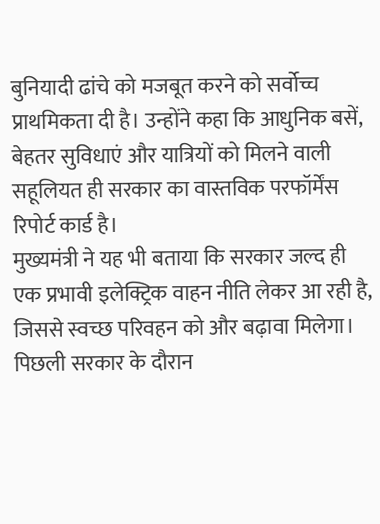बुनियादी ढांचे को मजबूत करने को सर्वोच्च प्राथमिकता दी है। उन्होंने कहा कि आधुनिक बसें, बेहतर सुविधाएं और यात्रियों को मिलने वाली सहूलियत ही सरकार का वास्तविक परफॉर्मेंस रिपोर्ट कार्ड है।
मुख्यमंत्री ने यह भी बताया कि सरकार जल्द ही एक प्रभावी इलेक्ट्रिक वाहन नीति लेकर आ रही है, जिससे स्वच्छ परिवहन को और बढ़ावा मिलेगा। पिछली सरकार के दौरान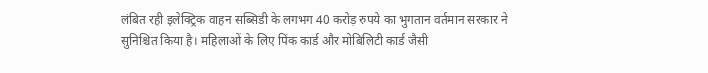लंबित रही इलेक्ट्रिक वाहन सब्सिडी के लगभग 40 करोड़ रुपये का भुगतान वर्तमान सरकार ने सुनिश्चित किया है। महिलाओं के लिए पिंक कार्ड और मोबिलिटी कार्ड जैसी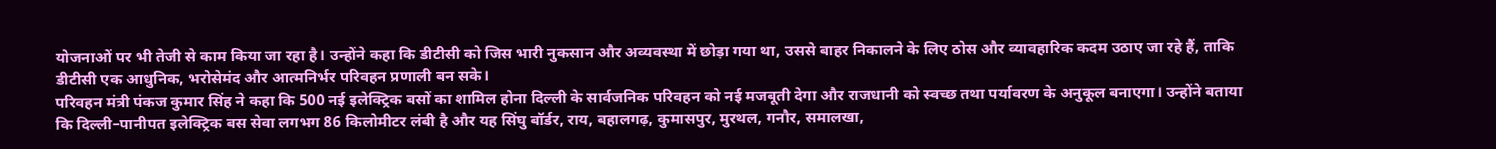योजनाओं पर भी तेजी से काम किया जा रहा है। उन्होंने कहा कि डीटीसी को जिस भारी नुकसान और अव्यवस्था में छोड़ा गया था, उससे बाहर निकालने के लिए ठोस और व्यावहारिक कदम उठाए जा रहे हैं, ताकि डीटीसी एक आधुनिक, भरोसेमंद और आत्मनिर्भर परिवहन प्रणाली बन सके।
परिवहन मंत्री पंकज कुमार सिंह ने कहा कि 500 नई इलेक्ट्रिक बसों का शामिल होना दिल्ली के सार्वजनिक परिवहन को नई मजबूती देगा और राजधानी को स्वच्छ तथा पर्यावरण के अनुकूल बनाएगा। उन्होंने बताया कि दिल्ली–पानीपत इलेक्ट्रिक बस सेवा लगभग 86 किलोमीटर लंबी है और यह सिंघु बॉर्डर, राय, बहालगढ़, कुमासपुर, मुरथल, गनौर, समालखा,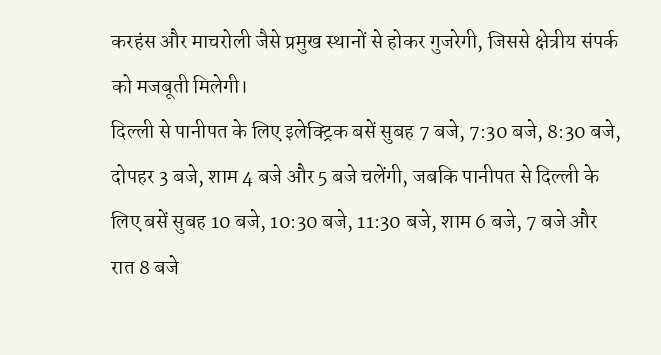करहंस और माचरोली जैसे प्रमुख स्थानों से होकर गुजरेगी, जिससे क्षेत्रीय संपर्क को मजबूती मिलेगी।
दिल्ली से पानीपत के लिए इलेक्ट्रिक बसें सुबह 7 बजे, 7:30 बजे, 8:30 बजे, दोपहर 3 बजे, शाम 4 बजे और 5 बजे चलेंगी, जबकि पानीपत से दिल्ली के लिए बसें सुबह 10 बजे, 10:30 बजे, 11:30 बजे, शाम 6 बजे, 7 बजे और रात 8 बजे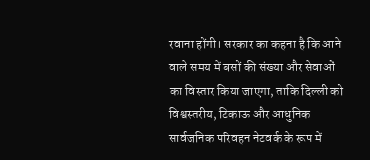रवाना होंगी। सरकार का कहना है कि आने वाले समय में बसों की संख्या और सेवाओं का विस्तार किया जाएगा, ताकि दिल्ली को विश्वस्तरीय, टिकाऊ और आधुनिक सार्वजनिक परिवहन नेटवर्क के रूप में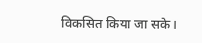विकसित किया जा सके।